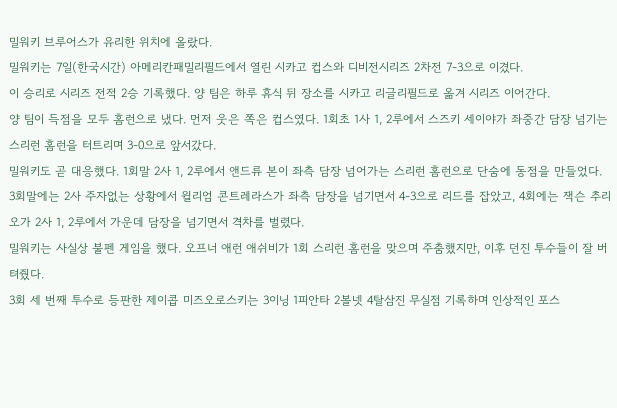밀워키 브루어스가 유리한 위치에 올랐다.
밀워키는 7일(한국시간) 아메리칸패밀리필드에서 열린 시카고 컵스와 디비전시리즈 2차전 7-3으로 이겼다.
이 승리로 시리즈 전적 2승 기록했다. 양 팀은 하루 휴식 뒤 장소를 시카고 리글리필드로 옮겨 시리즈 이어간다.
양 팀이 득점을 모두 홈런으로 냈다. 먼저 웃은 쪽은 컵스였다. 1회초 1사 1, 2루에서 스즈키 세이야가 좌중간 담장 넘기는 스리런 홈런을 터트리며 3-0으로 앞서갔다.
밀워키도 곧 대응했다. 1회말 2사 1, 2루에서 앤드류 본이 좌측 담장 넘어가는 스리런 홈런으로 단숨에 동점을 만들었다.
3회말에는 2사 주자없는 상황에서 윌리엄 콘트레라스가 좌측 담장을 넘기면서 4-3으로 리드를 잡았고, 4회에는 잭슨 추리오가 2사 1, 2루에서 가운데 담장을 넘기면서 격차를 벌렸다.
밀워키는 사실상 불펜 게임을 했다. 오프너 애런 애쉬비가 1회 스리런 홈런을 맞으며 주춤했지만, 이후 던진 투수들이 잘 버텨줬다.
3회 세 번째 투수로 등판한 제이콥 미즈오로스키는 3이닝 1피안타 2볼넷 4탈삼진 무실점 기록하며 인상적인 포스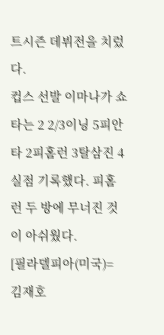트시즌 데뷔전을 치렀다.
컵스 선발 이마나가 쇼타는 2 2/3이닝 5피안타 2피홈런 3탈삼진 4실점 기록했다. 피홈런 두 방에 무너진 것이 아쉬웠다.
[필라델피아(미국)= 김재호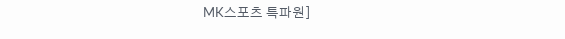MK스포츠 특파원]